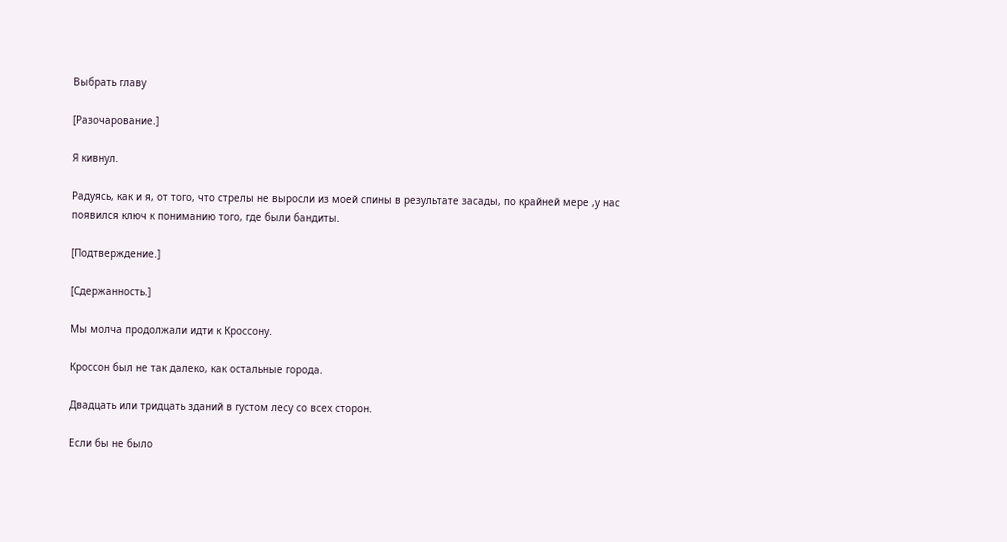Выбрать главу

[Разочарование.]

Я кивнул.

Радуясь, как и я, от того, что стрелы не выросли из моей спины в результате засады, по крайней мере ,у нас появился ключ к пониманию того, где были бандиты.

[Подтверждение.]

[Сдержанность.]

Мы молча продолжали идти к Кроссону.

Кроссон был не так далеко, как остальные города.

Двадцать или тридцать зданий в густом лесу со всех сторон.

Если бы не было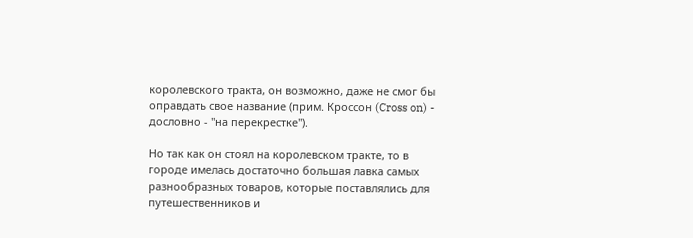королевского тракта, он возможно, даже не смог бы оправдать свое название (прим. Кроссон (Cross on) - дословно - "на перекрестке").

Но так как он стоял на королевском тракте, то в городе имелась достаточно большая лавка самых разнообразных товаров, которые поставлялись для путешественников и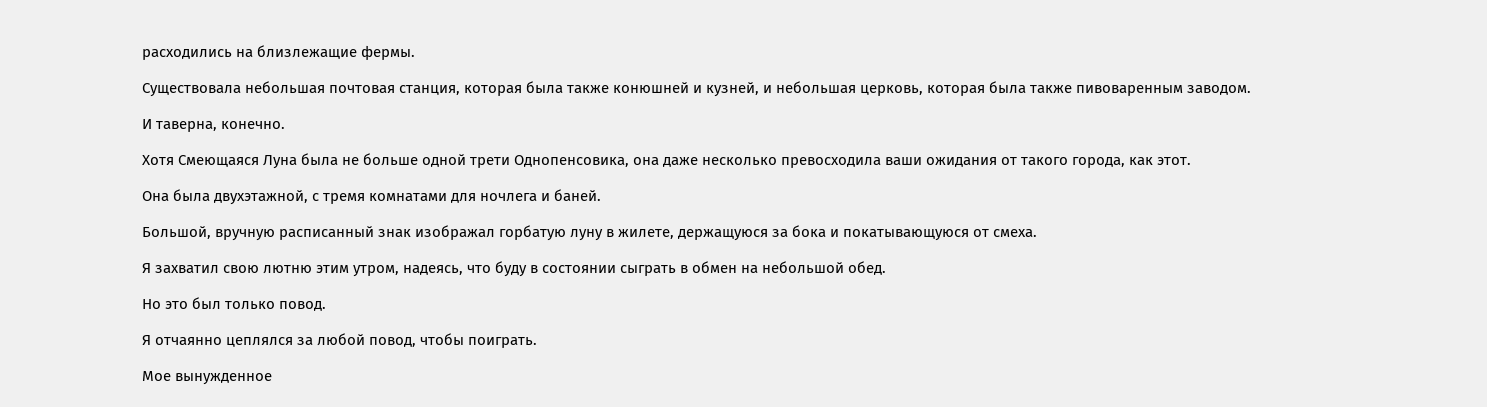расходились на близлежащие фермы.

Существовала небольшая почтовая станция, которая была также конюшней и кузней, и небольшая церковь, которая была также пивоваренным заводом.

И таверна, конечно.

Хотя Смеющаяся Луна была не больше одной трети Однопенсовика, она даже несколько превосходила ваши ожидания от такого города, как этот.

Она была двухэтажной, с тремя комнатами для ночлега и баней.

Большой, вручную расписанный знак изображал горбатую луну в жилете, держащуюся за бока и покатывающуюся от смеха.

Я захватил свою лютню этим утром, надеясь, что буду в состоянии сыграть в обмен на небольшой обед.

Но это был только повод.

Я отчаянно цеплялся за любой повод, чтобы поиграть.

Мое вынужденное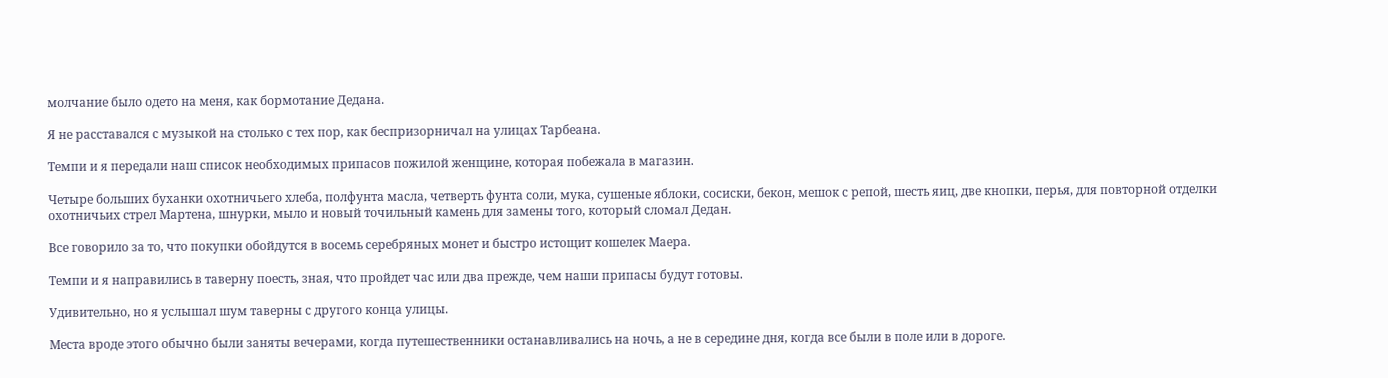молчание было одето на меня, как бормотание Дедана.

Я не расставался с музыкой на столько с тех пор, как беспризорничал на улицах Тарбеана.

Темпи и я передали наш список необходимых припасов пожилой женщине, которая побежала в магазин.

Четыре больших буханки охотничьего хлеба, полфунта масла, четверть фунта соли, мука, сушеные яблоки, сосиски, бекон, мешок с репой, шесть яиц, две кнопки, перья, для повторной отделки охотничьих стрел Мартена, шнурки, мыло и новый точильный камень для замены того, который сломал Дедан.

Все говорило за то, что покупки обойдутся в восемь серебряных монет и быстро истощит кошелек Маера.

Темпи и я направились в таверну поесть, зная, что пройдет час или два прежде, чем наши припасы будут готовы.

Удивительно, но я услышал шум таверны с другого конца улицы.

Места вроде этого обычно были заняты вечерами, когда путешественники останавливались на ночь, а не в середине дня, когда все были в поле или в дороге.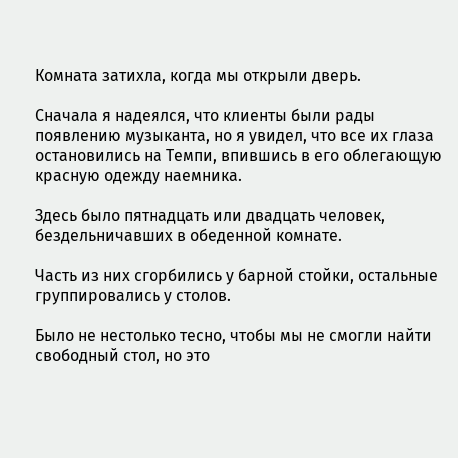Комната затихла, когда мы открыли дверь.

Сначала я надеялся, что клиенты были рады появлению музыканта, но я увидел, что все их глаза остановились на Темпи, впившись в его облегающую красную одежду наемника.

Здесь было пятнадцать или двадцать человек, бездельничавших в обеденной комнате.

Часть из них сгорбились у барной стойки, остальные группировались у столов.

Было не нестолько тесно, чтобы мы не смогли найти свободный стол, но это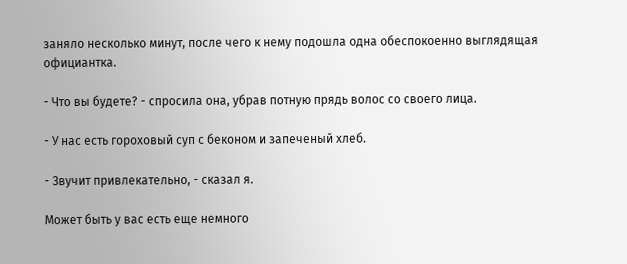заняло несколько минут, после чего к нему подошла одна обеспокоенно выглядящая официантка.

- Что вы будете? - спросила она, убрав потную прядь волос со своего лица.

- У нас есть гороховый суп с беконом и запеченый хлеб.

- Звучит привлекательно, - сказал я.

Может быть у вас есть еще немного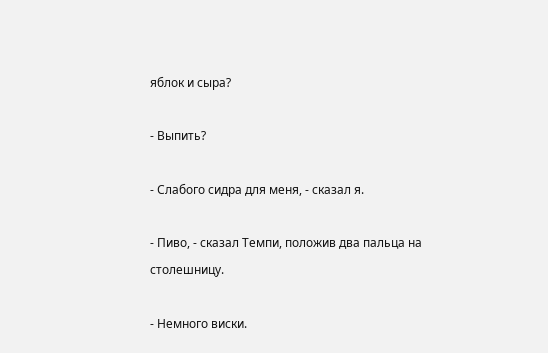яблок и сыра?

- Выпить?

- Слабого сидра для меня, - сказал я.

- Пиво, - сказал Темпи, положив два пальца на столешницу.

- Немного виски.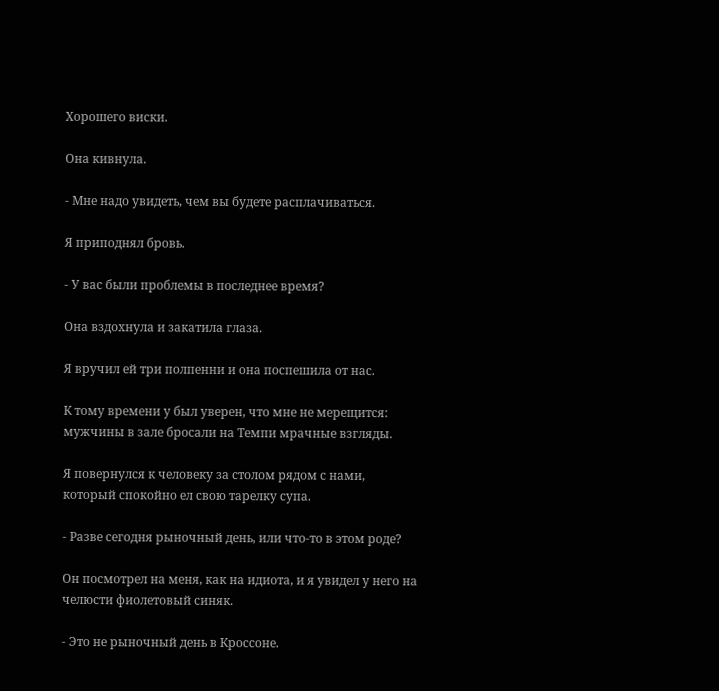Хорошего виски.

Она кивнула.

- Мне надо увидеть, чем вы будете расплачиваться.

Я приподнял бровь.

- У вас были проблемы в последнее время?

Она вздохнула и закатила глаза.

Я вручил ей три полпенни и она поспешила от нас.

К тому времени у был уверен, что мне не мерещится: мужчины в зале бросали на Темпи мрачные взгляды.

Я повернулся к человеку за столом рядом с нами, который спокойно ел свою тарелку супа.

- Разве сегодня рыночный день, или что-то в этом роде?

Он посмотрел на меня, как на идиота, и я увидел у него на челюсти фиолетовый синяк.

- Это не рыночный день в Кроссоне.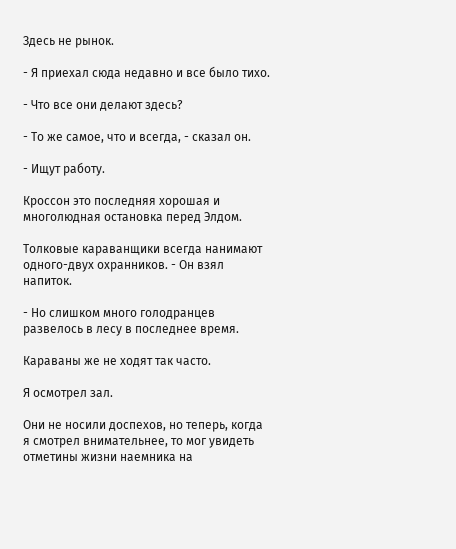Здесь не рынок.

- Я приехал сюда недавно и все было тихо.

- Что все они делают здесь?

- То же самое, что и всегда, - сказал он.

- Ищут работу.

Кроссон это последняя хорошая и многолюдная остановка перед Элдом.

Толковые караванщики всегда нанимают одного-двух охранников. - Он взял напиток.

- Но слишком много голодранцев развелось в лесу в последнее время.

Караваны же не ходят так часто.

Я осмотрел зал.

Они не носили доспехов, но теперь, когда я смотрел внимательнее, то мог увидеть отметины жизни наемника на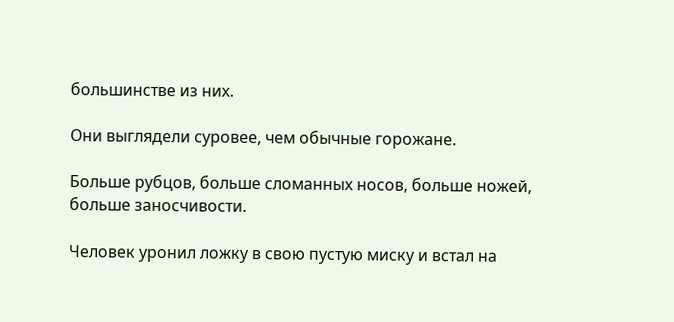большинстве из них.

Они выглядели суровее, чем обычные горожане.

Больше рубцов, больше сломанных носов, больше ножей, больше заносчивости.

Человек уронил ложку в свою пустую миску и встал на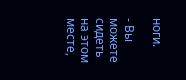ноги.

- Вы можете сидеть на этом месте,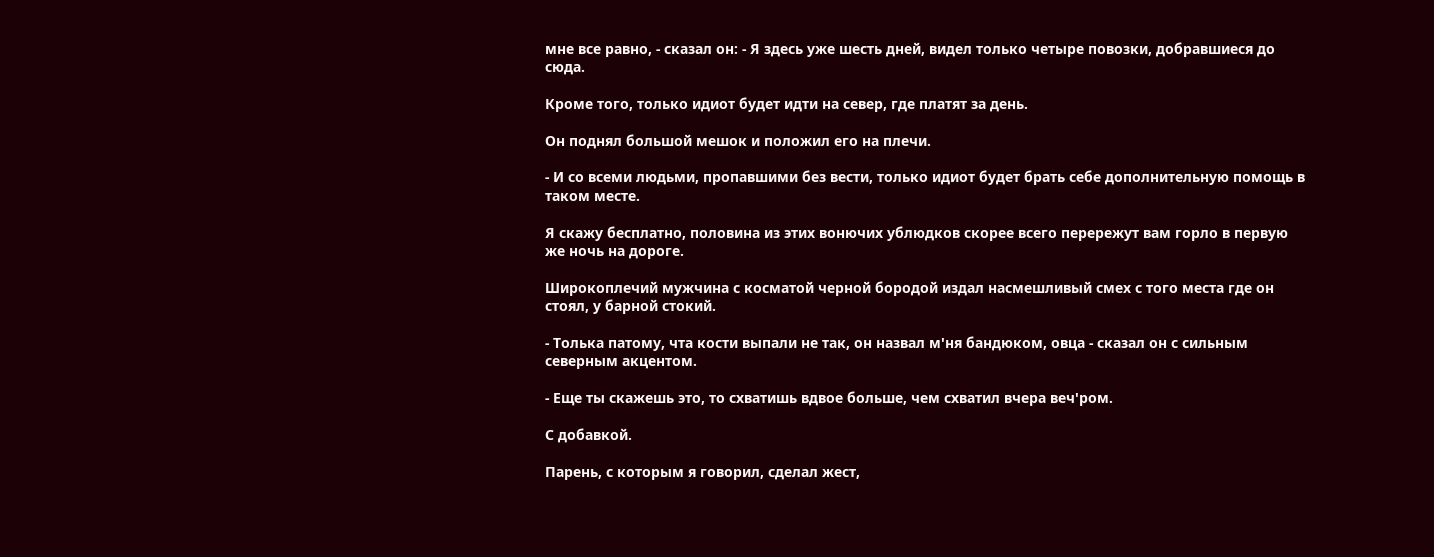мне все равно, - сказал он: - Я здесь уже шесть дней, видел только четыре повозки, добравшиеся до сюда.

Кроме того, только идиот будет идти на север, где платят за день.

Он поднял большой мешок и положил его на плечи.

- И со всеми людьми, пропавшими без вести, только идиот будет брать себе дополнительную помощь в таком месте.

Я скажу бесплатно, половина из этих вонючих ублюдков скорее всего перережут вам горло в первую же ночь на дороге.

Широкоплечий мужчина с косматой черной бородой издал насмешливый смех с того места где он стоял, у барной стокий.

- Толька патому, чта кости выпали не так, он назвал м'ня бандюком, овца - сказал он с сильным северным акцентом.

- Еще ты скажешь это, то схватишь вдвое больше, чем схватил вчера веч'ром.

С добавкой.

Парень, с которым я говорил, сделал жест,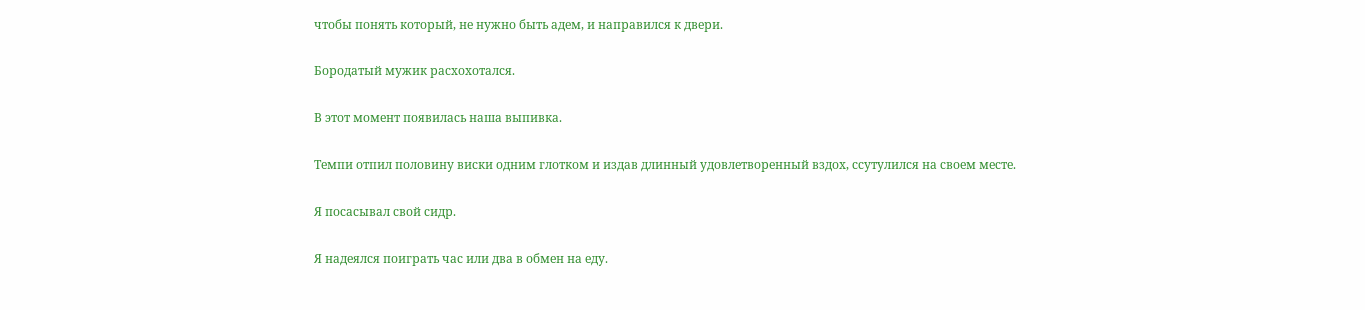чтобы понять который, не нужно быть адем, и направился к двери.

Бородатый мужик расхохотался.

В этот момент появилась наша выпивка.

Темпи отпил половину виски одним глотком и издав длинный удовлетворенный вздох, ссутулился на своем месте.

Я посасывал свой сидр.

Я надеялся поиграть час или два в обмен на еду.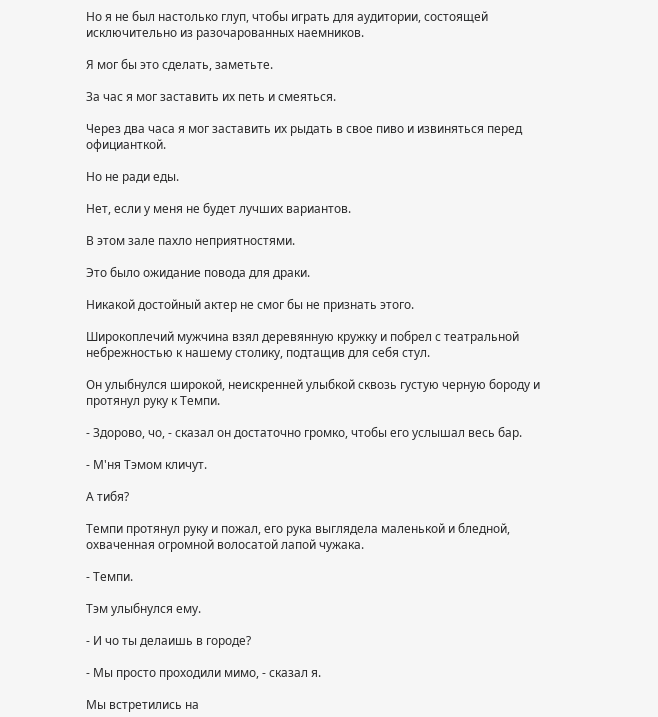Но я не был настолько глуп, чтобы играть для аудитории, состоящей исключительно из разочарованных наемников.

Я мог бы это сделать, заметьте.

За час я мог заставить их петь и смеяться.

Через два часа я мог заставить их рыдать в свое пиво и извиняться перед официанткой.

Но не ради еды.

Нет, если у меня не будет лучших вариантов.

В этом зале пахло неприятностями.

Это было ожидание повода для драки.

Никакой достойный актер не смог бы не признать этого.

Широкоплечий мужчина взял деревянную кружку и побрел с театральной небрежностью к нашему столику, подтащив для себя стул.

Он улыбнулся широкой, неискренней улыбкой сквозь густую черную бороду и протянул руку к Темпи.

- Здорово, чо, - сказал он достаточно громко, чтобы его услышал весь бар.

- М'ня Тэмом кличут.

А тибя?

Темпи протянул руку и пожал, его рука выглядела маленькой и бледной, охваченная огромной волосатой лапой чужака.

- Темпи.

Тэм улыбнулся ему.

- И чо ты делаишь в городе?

- Мы просто проходили мимо, - сказал я.

Мы встретились на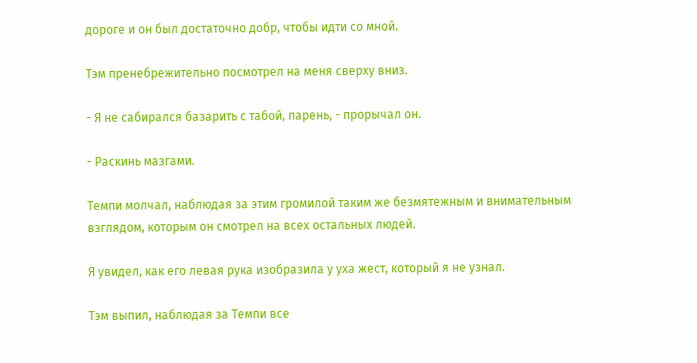дороге и он был достаточно добр, чтобы идти со мной.

Тэм пренебрежительно посмотрел на меня сверху вниз.

- Я не сабирался базарить с табой, парень, - прорычал он.

- Раскинь мазгами.

Темпи молчал, наблюдая за этим громилой таким же безмятежным и внимательным взглядом, которым он смотрел на всех остальных людей.

Я увидел, как его левая рука изобразила у уха жест, который я не узнал.

Тэм выпил, наблюдая за Темпи все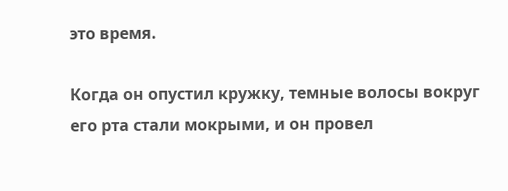это время.

Когда он опустил кружку, темные волосы вокруг его рта стали мокрыми, и он провел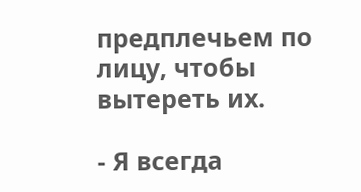предплечьем по лицу, чтобы вытереть их.

- Я всегда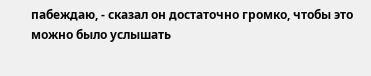пабеждаю, - сказал он достаточно громко, чтобы это можно было услышать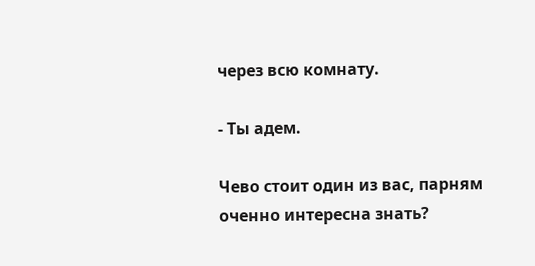через всю комнату.

- Ты адем.

Чево стоит один из вас, парням оченно интересна знать?